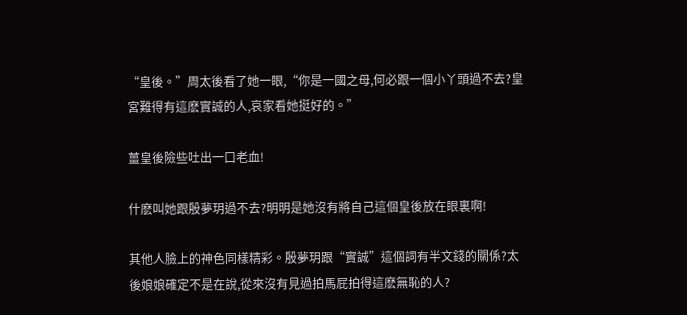“皇後。”周太後看了她一眼,“你是一國之母,何必跟一個小丫頭過不去?皇宮難得有這麽實誠的人,哀家看她挺好的。”

薑皇後險些吐出一口老血!

什麽叫她跟殷夢玥過不去?明明是她沒有將自己這個皇後放在眼裏啊!

其他人臉上的神色同樣精彩。殷夢玥跟“實誠”這個詞有半文錢的關係?太後娘娘確定不是在說,從來沒有見過拍馬屁拍得這麽無恥的人?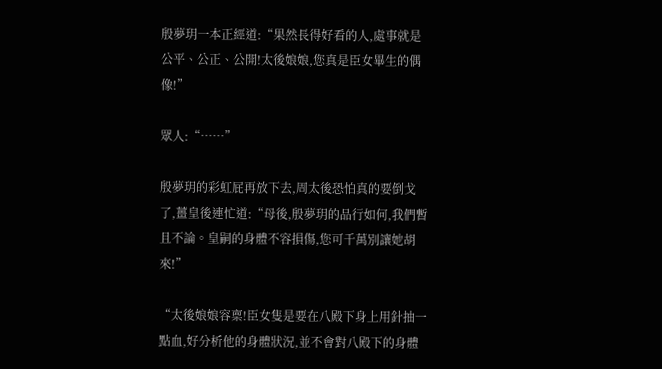殷夢玥一本正經道:“果然長得好看的人,處事就是公平、公正、公開!太後娘娘,您真是臣女畢生的偶像!”

眾人:“……”

殷夢玥的彩虹屁再放下去,周太後恐怕真的要倒戈了,薑皇後連忙道:“母後,殷夢玥的品行如何,我們暫且不論。皇嗣的身體不容損傷,您可千萬別讓她胡來!”

“太後娘娘容稟!臣女隻是要在八殿下身上用針抽一點血,好分析他的身體狀況,並不會對八殿下的身體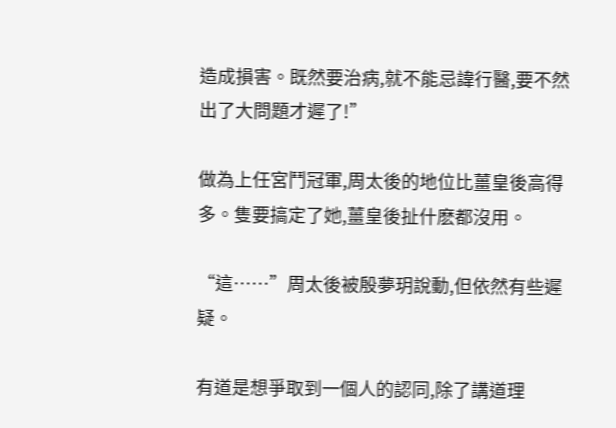造成損害。既然要治病,就不能忌諱行醫,要不然出了大問題才遲了!”

做為上任宮鬥冠軍,周太後的地位比薑皇後高得多。隻要搞定了她,薑皇後扯什麽都沒用。

“這……”周太後被殷夢玥說動,但依然有些遲疑。

有道是想爭取到一個人的認同,除了講道理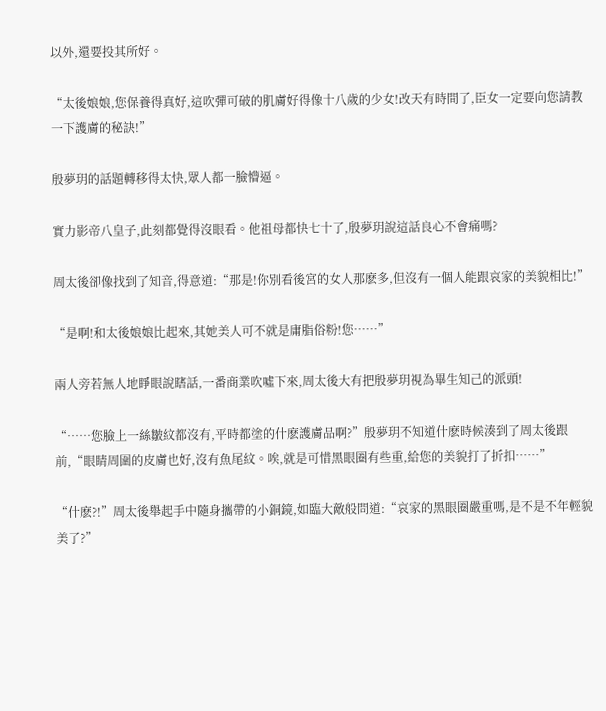以外,還要投其所好。

“太後娘娘,您保養得真好,這吹彈可破的肌膚好得像十八歲的少女!改天有時間了,臣女一定要向您請教一下護膚的秘訣!”

殷夢玥的話題轉移得太快,眾人都一臉懵逼。

實力影帝八皇子,此刻都覺得沒眼看。他祖母都快七十了,殷夢玥說這話良心不會痛嗎?

周太後卻像找到了知音,得意道:“那是!你別看後宮的女人那麽多,但沒有一個人能跟哀家的美貌相比!”

“是啊!和太後娘娘比起來,其她美人可不就是庸脂俗粉!您……”

兩人旁若無人地睜眼說瞎話,一番商業吹噓下來,周太後大有把殷夢玥視為畢生知己的派頭!

“……您臉上一絲皺紋都沒有,平時都塗的什麽護膚品啊?”殷夢玥不知道什麽時候湊到了周太後跟前,“眼睛周圍的皮膚也好,沒有魚尾紋。唉,就是可惜黑眼圈有些重,給您的美貌打了折扣……”

“什麽?!”周太後舉起手中隨身攜帶的小銅鏡,如臨大敵般問道:“哀家的黑眼圈嚴重嗎,是不是不年輕貌美了?”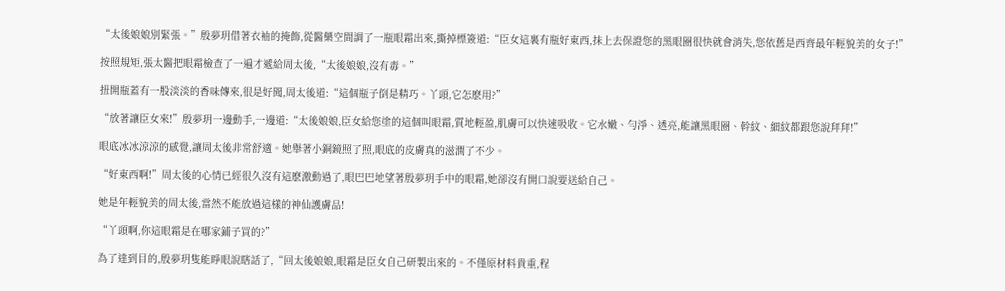“太後娘娘別緊張。”殷夢玥借著衣袖的掩飾,從醫藥空間調了一瓶眼霜出來,撕掉標簽道:“臣女這裏有瓶好東西,抹上去保證您的黑眼圈很快就會消失,您依舊是西齊最年輕貌美的女子!”

按照規矩,張太醫把眼霜檢查了一遍才遞給周太後,“太後娘娘,沒有毒。”

扭開瓶蓋有一股淡淡的香味傳來,很是好聞,周太後道:“這個瓶子倒是精巧。丫頭,它怎麽用?”

“放著讓臣女來!”殷夢玥一邊動手,一邊道:“太後娘娘,臣女給您塗的這個叫眼霜,質地輕盈,肌膚可以快速吸收。它水嫩、勻淨、透亮,能讓黑眼圈、幹紋、細紋都跟您說拜拜!”

眼底冰冰涼涼的感覺,讓周太後非常舒適。她舉著小銅鏡照了照,眼底的皮膚真的滋潤了不少。

“好東西啊!”周太後的心情已經很久沒有這麽激動過了,眼巴巴地望著殷夢玥手中的眼霜,她卻沒有開口說要送給自己。

她是年輕貌美的周太後,當然不能放過這樣的神仙護膚品!

“丫頭啊,你這眼霜是在哪家鋪子買的?”

為了達到目的,殷夢玥隻能睜眼說瞎話了,“回太後娘娘,眼霜是臣女自己研製出來的。不僅原材料貴重,程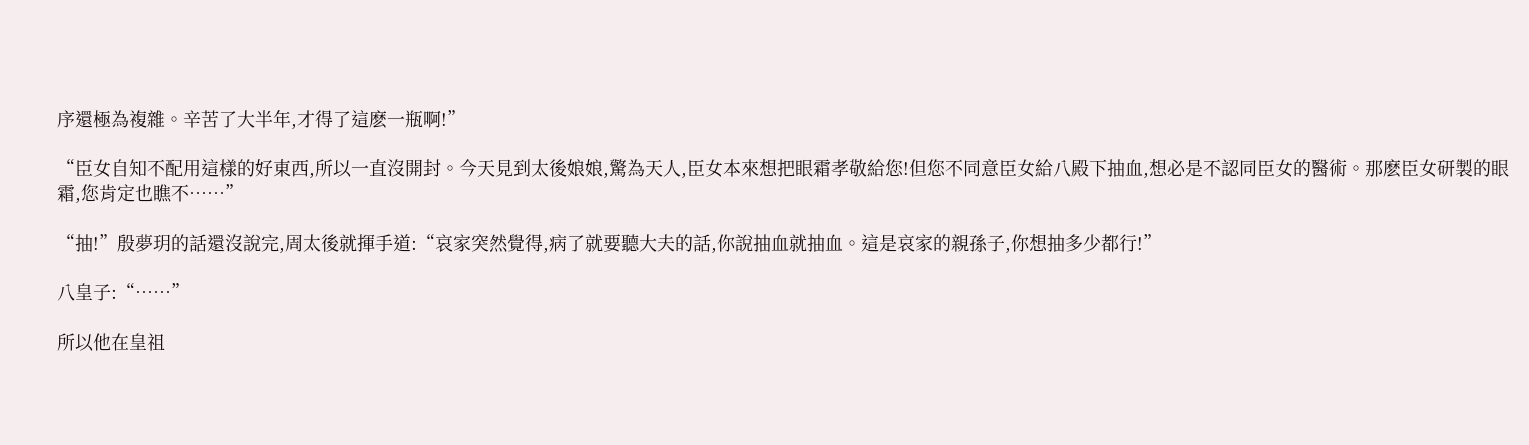序還極為複雜。辛苦了大半年,才得了這麽一瓶啊!”

“臣女自知不配用這樣的好東西,所以一直沒開封。今天見到太後娘娘,驚為天人,臣女本來想把眼霜孝敬給您!但您不同意臣女給八殿下抽血,想必是不認同臣女的醫術。那麽臣女研製的眼霜,您肯定也瞧不……”

“抽!”殷夢玥的話還沒說完,周太後就揮手道:“哀家突然覺得,病了就要聽大夫的話,你說抽血就抽血。這是哀家的親孫子,你想抽多少都行!”

八皇子:“……”

所以他在皇祖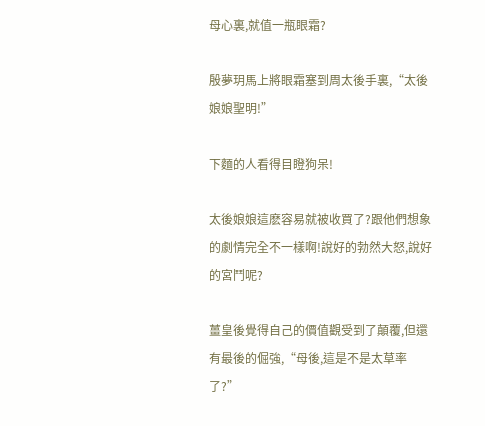母心裏,就值一瓶眼霜?

殷夢玥馬上將眼霜塞到周太後手裏,“太後娘娘聖明!”

下麵的人看得目瞪狗呆!

太後娘娘這麽容易就被收買了?跟他們想象的劇情完全不一樣啊!說好的勃然大怒,說好的宮鬥呢?

薑皇後覺得自己的價值觀受到了顛覆,但還有最後的倔強,“母後,這是不是太草率了?”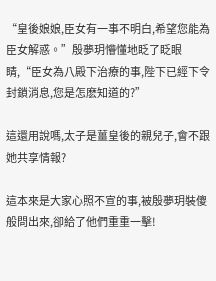“皇後娘娘,臣女有一事不明白,希望您能為臣女解惑。”殷夢玥懵懂地眨了眨眼睛,“臣女為八殿下治療的事,陛下已經下令封鎖消息,您是怎麽知道的?”

這還用說嗎,太子是薑皇後的親兒子,會不跟她共享情報?

這本來是大家心照不宣的事,被殷夢玥裝傻般問出來,卻給了他們重重一擊!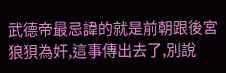武德帝最忌諱的就是前朝跟後宮狼狽為奸,這事傳出去了,別說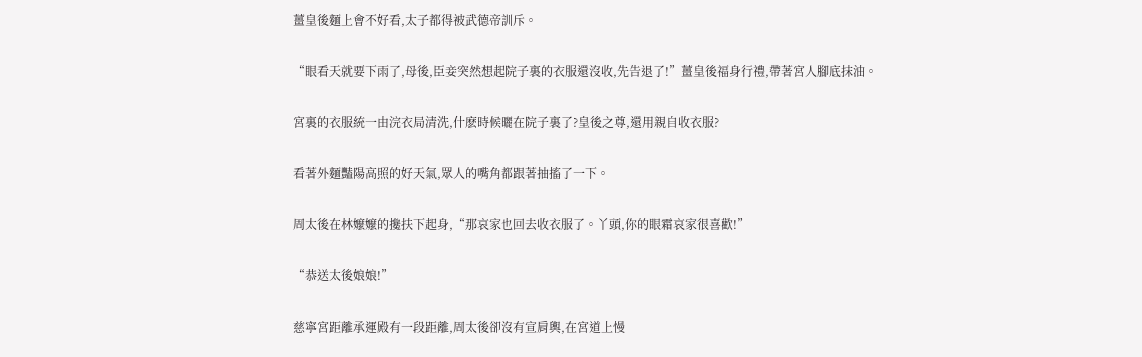薑皇後麵上會不好看,太子都得被武德帝訓斥。

“眼看天就要下雨了,母後,臣妾突然想起院子裏的衣服還沒收,先告退了!”薑皇後福身行禮,帶著宮人腳底抹油。

宮裏的衣服統一由浣衣局清洗,什麽時候曬在院子裏了?皇後之尊,還用親自收衣服?

看著外麵豔陽高照的好天氣,眾人的嘴角都跟著抽搐了一下。

周太後在林嬤嬤的攙扶下起身,“那哀家也回去收衣服了。丫頭,你的眼霜哀家很喜歡!”

“恭送太後娘娘!”

慈寧宮距離承運殿有一段距離,周太後卻沒有宣肩輿,在宮道上慢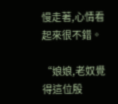慢走著,心情看起來很不錯。

“娘娘,老奴覺得這位殷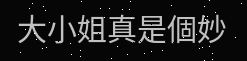大小姐真是個妙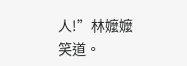人!”林嬤嬤笑道。